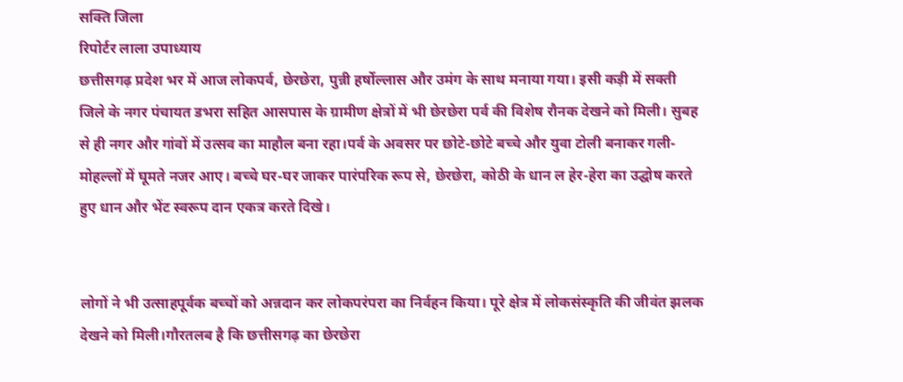सक्ति जिला
रिपोर्टर लाला उपाध्याय
छत्तीसगढ़ प्रदेश भर में आज लोकपर्व, छेरछेरा, पुन्नी हर्षोल्लास और उमंग के साथ मनाया गया। इसी कड़ी में सक्ती जिले के नगर पंचायत डभरा सहित आसपास के ग्रामीण क्षेत्रों में भी छेरछेरा पर्व की विशेष रौनक देखने को मिली। सुबह से ही नगर और गांवों में उत्सव का माहौल बना रहा।पर्व के अवसर पर छोटे-छोटे बच्चे और युवा टोली बनाकर गली-मोहल्लों में घूमते नजर आए। बच्चे घर-घर जाकर पारंपरिक रूप से, छेरछेरा, कोठी के धान ल हेर-हेरा का उद्घोष करते हुए धान और भेंट स्वरूप दान एकत्र करते दिखे।


लोगों ने भी उत्साहपूर्वक बच्चों को अन्नदान कर लोकपरंपरा का निर्वहन किया। पूरे क्षेत्र में लोकसंस्कृति की जीवंत झलक देखने को मिली।गौरतलब है कि छत्तीसगढ़ का छेरछेरा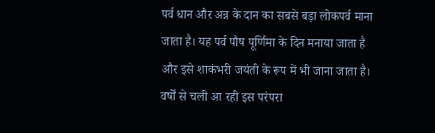पर्व धान और अन्न के दान का सबसे बड़ा लोकपर्व माना जाता है। यह पर्व पौष पूर्णिमा के दिन मनाया जाता है और इसे शाकंभरी जयंती के रूप में भी जाना जाता है। वर्षों से चली आ रही इस परंपरा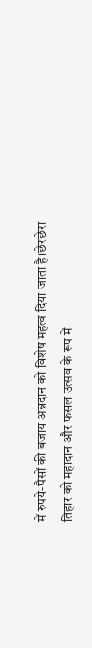में रुपये-पैसों की बजाय अन्नदान को विशेष महत्व दिया जाता है।छेरछेरा तिहार को महादान और फसल उत्सव के रूप में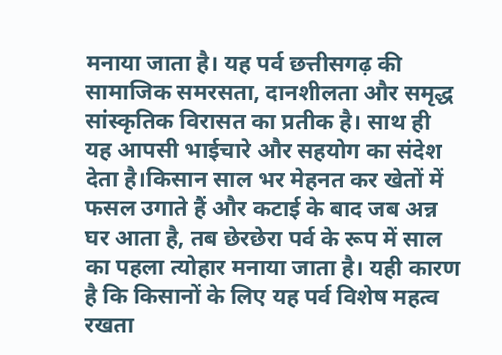मनाया जाता है। यह पर्व छत्तीसगढ़ की सामाजिक समरसता, दानशीलता और समृद्ध सांस्कृतिक विरासत का प्रतीक है। साथ ही यह आपसी भाईचारे और सहयोग का संदेश देता है।किसान साल भर मेहनत कर खेतों में फसल उगाते हैं और कटाई के बाद जब अन्न घर आता है, तब छेरछेरा पर्व के रूप में साल का पहला त्योहार मनाया जाता है। यही कारण है कि किसानों के लिए यह पर्व विशेष महत्व रखता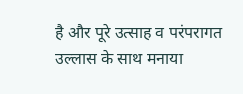है और पूरे उत्साह व परंपरागत उल्लास के साथ मनाया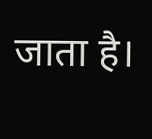जाता है।